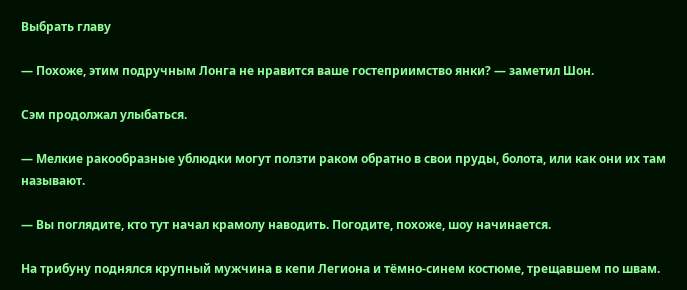Выбрать главу

— Похоже, этим подручным Лонга не нравится ваше гостеприимство янки? — заметил Шон.

Сэм продолжал улыбаться.

— Мелкие ракообразные ублюдки могут ползти раком обратно в свои пруды, болота, или как они их там называют.

— Вы поглядите, кто тут начал крамолу наводить. Погодите, похоже, шоу начинается.

На трибуну поднялся крупный мужчина в кепи Легиона и тёмно-синем костюме, трещавшем по швам.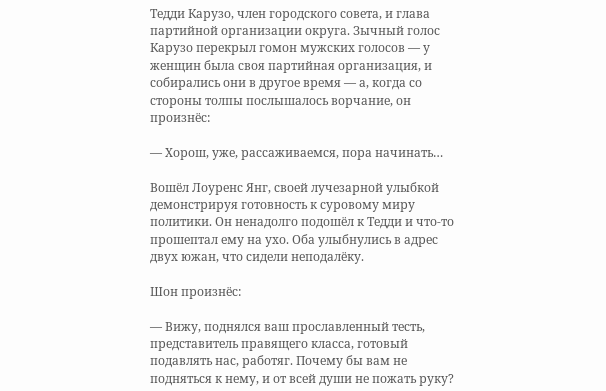Тедди Карузо, член городского совета, и глава партийной организации округа. Зычный голос Карузо перекрыл гомон мужских голосов — у женщин была своя партийная организация, и собирались они в другое время — а, когда со стороны толпы послышалось ворчание, он произнёс:

— Хорош, уже, рассаживаемся, пора начинать…

Вошёл Лоуренс Янг, своей лучезарной улыбкой демонстрируя готовность к суровому миру политики. Он ненадолго подошёл к Тедди и что-то прошептал ему на ухо. Оба улыбнулись в адрес двух южан, что сидели неподалёку.

Шон произнёс:

— Вижу, поднялся ваш прославленный тесть, представитель правящего класса, готовый подавлять нас, работяг. Почему бы вам не подняться к нему, и от всей души не пожать руку?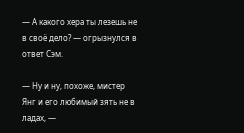— А какого хера ты лезешь не в своё дело? — огрызнулся в ответ Сэм.

— Ну и ну, похоже, мистер Янг и его любимый зять не в ладах, —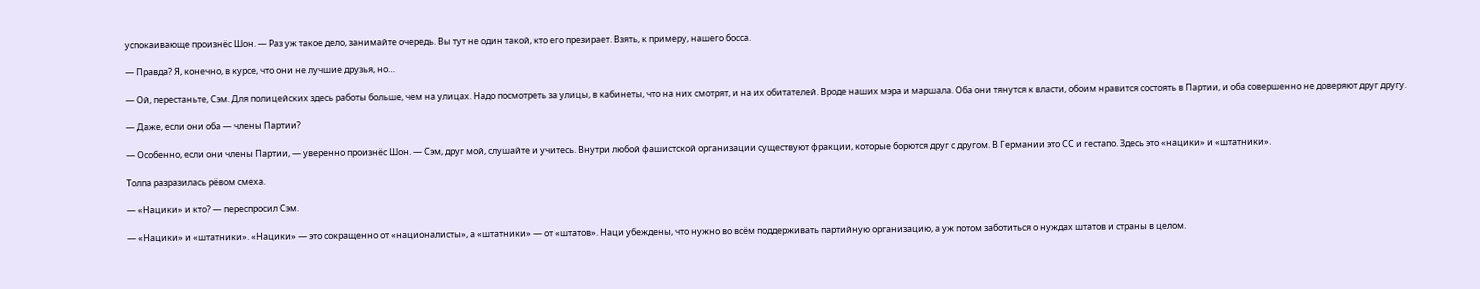успокаивающе произнёс Шон. — Раз уж такое дело, занимайте очередь. Вы тут не один такой, кто его презирает. Взять, к примеру, нашего босса.

— Правда? Я, конечно, в курсе, что они не лучшие друзья, но…

— Ой, перестаньте, Сэм. Для полицейских здесь работы больше, чем на улицах. Надо посмотреть за улицы, в кабинеты, что на них смотрят, и на их обитателей. Вроде наших мэра и маршала. Оба они тянутся к власти, обоим нравится состоять в Партии, и оба совершенно не доверяют друг другу.

— Даже, если они оба — члены Партии?

— Особенно, если они члены Партии, — уверенно произнёс Шон. — Сэм, друг мой, слушайте и учитесь. Внутри любой фашистской организации существуют фракции, которые борются друг с другом. В Германии это СС и гестапо. Здесь это «нацики» и «штатники».

Толпа разразилась рёвом смеха.

— «Нацики» и кто? — переспросил Сэм.

— «Нацики» и «штатники». «Нацики» — это сокращенно от «националисты», а «штатники» — от «штатов». Наци убеждены, что нужно во всём поддерживать партийную организацию, а уж потом заботиться о нуждах штатов и страны в целом.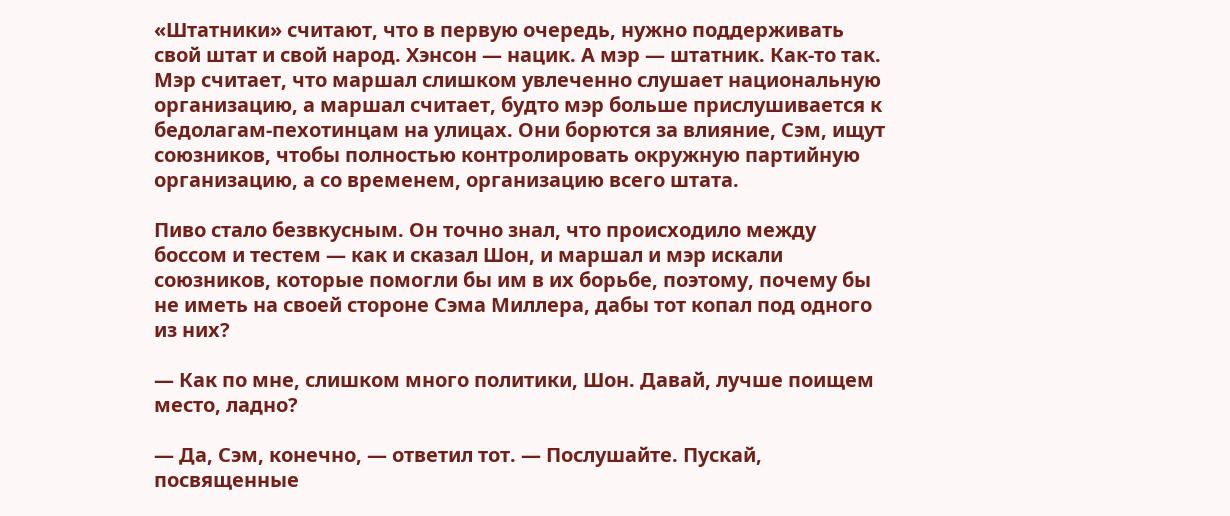«Штатники» считают, что в первую очередь, нужно поддерживать свой штат и свой народ. Хэнсон — нацик. А мэр — штатник. Как-то так. Мэр считает, что маршал слишком увлеченно слушает национальную организацию, а маршал считает, будто мэр больше прислушивается к бедолагам-пехотинцам на улицах. Они борются за влияние, Сэм, ищут союзников, чтобы полностью контролировать окружную партийную организацию, а со временем, организацию всего штата.

Пиво стало безвкусным. Он точно знал, что происходило между боссом и тестем — как и сказал Шон, и маршал и мэр искали союзников, которые помогли бы им в их борьбе, поэтому, почему бы не иметь на своей стороне Сэма Миллера, дабы тот копал под одного из них?

— Как по мне, слишком много политики, Шон. Давай, лучше поищем место, ладно?

— Да, Сэм, конечно, — ответил тот. — Послушайте. Пускай, посвященные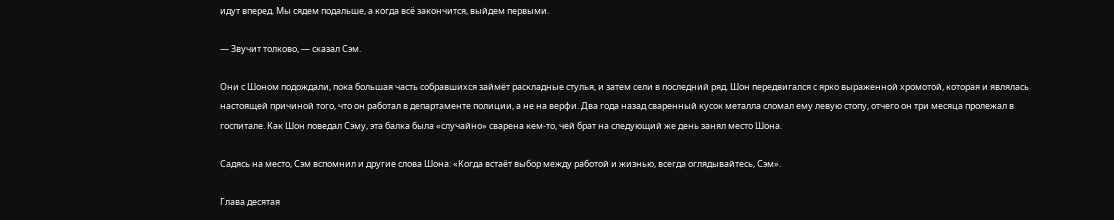идут вперед. Мы сядем подальше, а когда всё закончится, выйдем первыми.

— Звучит толково, — сказал Сэм.

Они с Шоном подождали, пока большая часть собравшихся займёт раскладные стулья, и затем сели в последний ряд. Шон передвигался с ярко выраженной хромотой, которая и являлась настоящей причиной того, что он работал в департаменте полиции, а не на верфи. Два года назад сваренный кусок металла сломал ему левую стопу, отчего он три месяца пролежал в госпитале. Как Шон поведал Сэму, эта балка была «случайно» сварена кем-то, чей брат на следующий же день занял место Шона.

Садясь на место, Сэм вспомнил и другие слова Шона: «Когда встаёт выбор между работой и жизнью, всегда оглядывайтесь, Сэм».

Глава десятая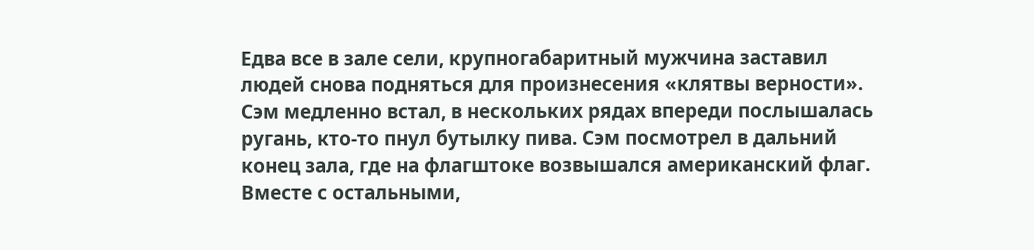Едва все в зале сели, крупногабаритный мужчина заставил людей снова подняться для произнесения «клятвы верности». Сэм медленно встал, в нескольких рядах впереди послышалась ругань, кто-то пнул бутылку пива. Сэм посмотрел в дальний конец зала, где на флагштоке возвышался американский флаг. Вместе с остальными,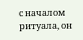с началом ритуала, он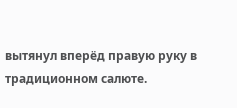вытянул вперёд правую руку в традиционном салюте.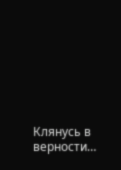Клянусь в верности…